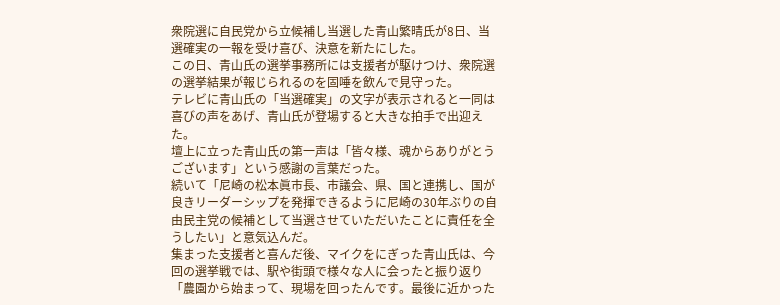衆院選に自民党から立候補し当選した青山繁晴氏が8日、当選確実の一報を受け喜び、決意を新たにした。
この日、青山氏の選挙事務所には支援者が駆けつけ、衆院選の選挙結果が報じられるのを固唾を飲んで見守った。
テレビに青山氏の「当選確実」の文字が表示されると一同は喜びの声をあげ、青山氏が登場すると大きな拍手で出迎えた。
壇上に立った青山氏の第一声は「皆々様、魂からありがとうございます」という感謝の言葉だった。
続いて「尼崎の松本眞市長、市議会、県、国と連携し、国が良きリーダーシップを発揮できるように尼崎の30年ぶりの自由民主党の候補として当選させていただいたことに責任を全うしたい」と意気込んだ。
集まった支援者と喜んだ後、マイクをにぎった青山氏は、今回の選挙戦では、駅や街頭で様々な人に会ったと振り返り「農園から始まって、現場を回ったんです。最後に近かった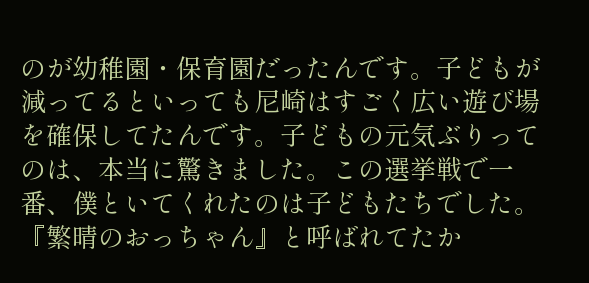のが幼稚園・保育園だったんです。子どもが減ってるといっても尼崎はすごく広い遊び場を確保してたんです。子どもの元気ぶりってのは、本当に驚きました。この選挙戦で一番、僕といてくれたのは子どもたちでした。『繁晴のおっちゃん』と呼ばれてたか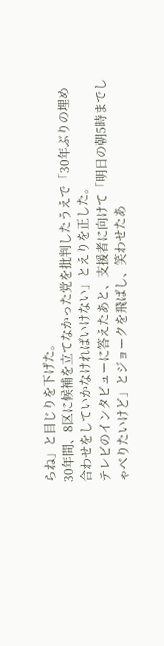らね」と目じりを下げた。
30年間、8区に候補を立てなかった党を批判したうえで「30年ぶりの埋め合わせをしていかなければいけない」とえりを正した。
テレビのインタビューに答えたあと、支援者に向けて「明日の朝5時までしゃべりたいけど」とジョークを飛ばし、笑わせたあ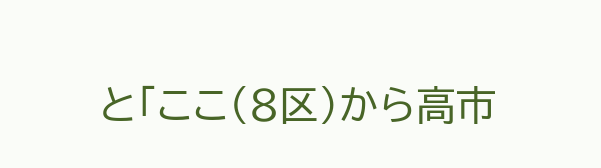と「ここ(8区)から高市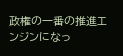政権の一番の推進エンジンになっ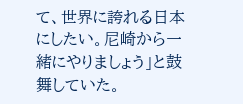て、世界に誇れる日本にしたい。尼崎から一緒にやりましょう」と鼓舞していた。